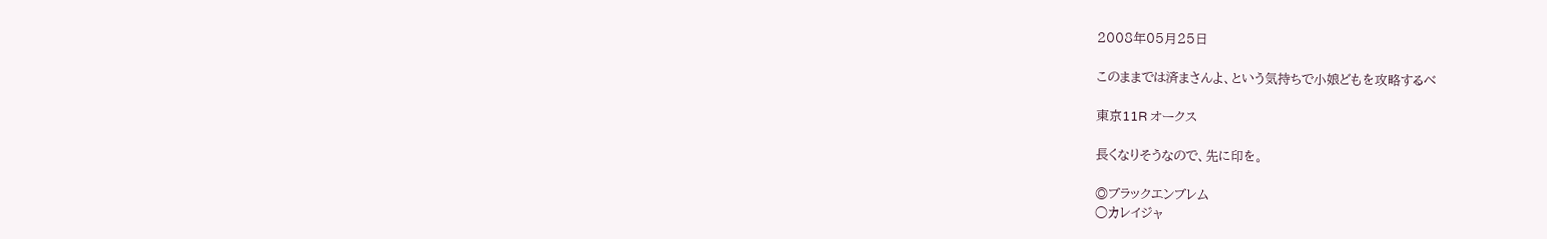2008年05月25日

このままでは済まさんよ、という気持ちで小娘どもを攻略するべ

東京11R オークス

長くなりそうなので、先に印を。

◎ブラックエンブレム
○カレイジャ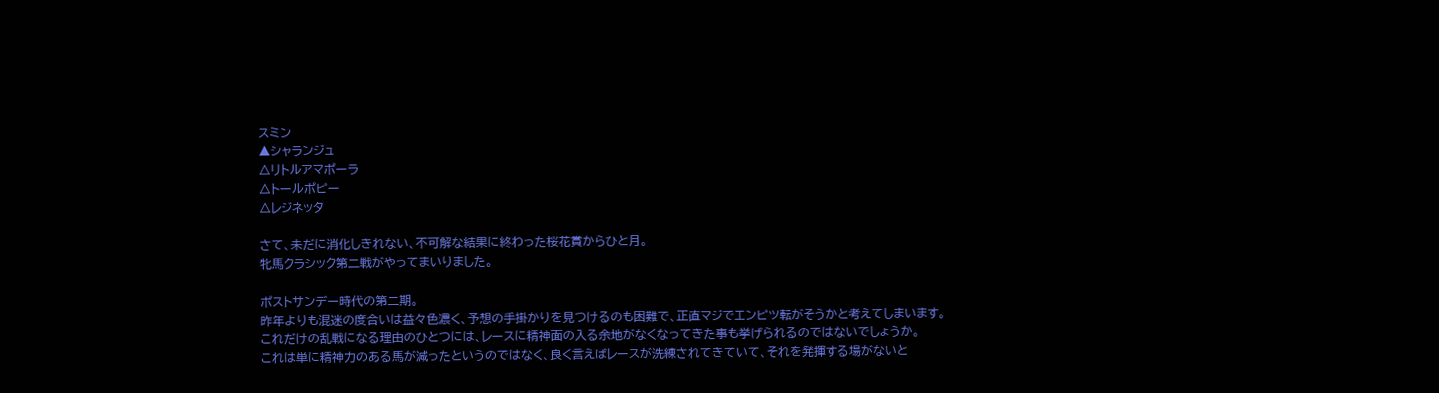スミン
▲シャランジュ
△リトルアマポーラ
△トールポピー
△レジネッタ

さて、未だに消化しきれない、不可解な結果に終わった桜花賞からひと月。
牝馬クラシック第二戦がやってまいりました。

ポストサンデー時代の第二期。
昨年よりも混迷の度合いは益々色濃く、予想の手掛かりを見つけるのも困難で、正直マジでエンピツ転がそうかと考えてしまいます。
これだけの乱戦になる理由のひとつには、レースに精神面の入る余地がなくなってきた事も挙げられるのではないでしょうか。
これは単に精神力のある馬が減ったというのではなく、良く言えばレースが洗練されてきていて、それを発揮する場がないと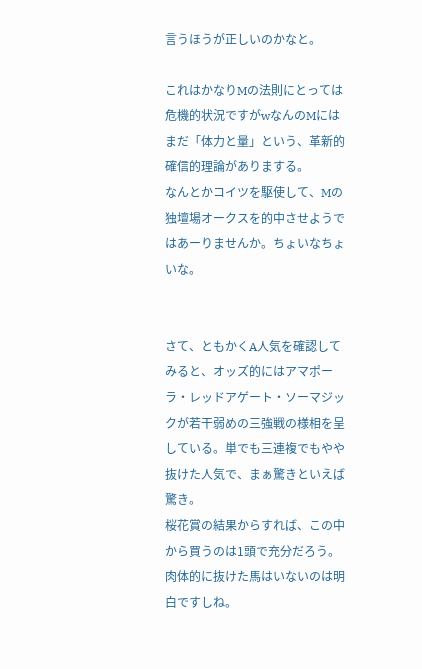言うほうが正しいのかなと。

これはかなりMの法則にとっては危機的状況ですがwなんのMにはまだ「体力と量」という、革新的確信的理論がありまする。
なんとかコイツを駆使して、Mの独壇場オークスを的中させようではあーりませんか。ちょいなちょいな。


さて、ともかくA人気を確認してみると、オッズ的にはアマポーラ・レッドアゲート・ソーマジックが若干弱めの三強戦の様相を呈している。単でも三連複でもやや抜けた人気で、まぁ驚きといえば驚き。
桜花賞の結果からすれば、この中から買うのは1頭で充分だろう。肉体的に抜けた馬はいないのは明白ですしね。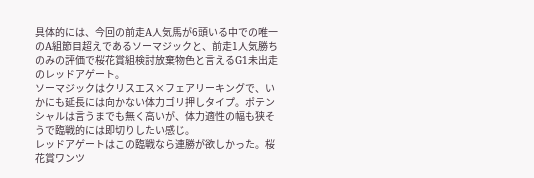具体的には、今回の前走A人気馬が6頭いる中での唯一のA組節目超えであるソーマジックと、前走1人気勝ちのみの評価で桜花賞組検討放棄物色と言えるG1未出走のレッドアゲート。
ソーマジックはクリスエス×フェアリーキングで、いかにも延長には向かない体力ゴリ押しタイプ。ポテンシャルは言うまでも無く高いが、体力適性の幅も狭そうで臨戦的には即切りしたい感じ。
レッドアゲートはこの臨戦なら連勝が欲しかった。桜花賞ワンツ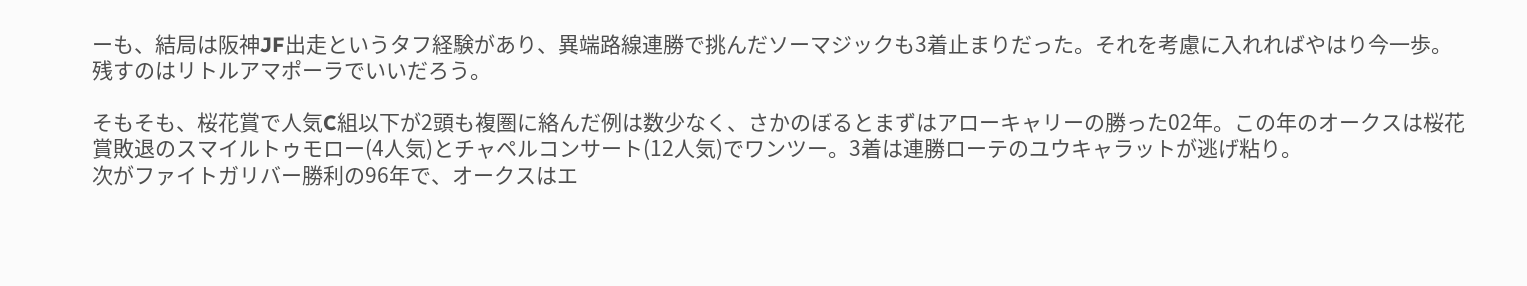ーも、結局は阪神JF出走というタフ経験があり、異端路線連勝で挑んだソーマジックも3着止まりだった。それを考慮に入れればやはり今一歩。
残すのはリトルアマポーラでいいだろう。

そもそも、桜花賞で人気C組以下が2頭も複圏に絡んだ例は数少なく、さかのぼるとまずはアローキャリーの勝った02年。この年のオークスは桜花賞敗退のスマイルトゥモロー(4人気)とチャペルコンサート(12人気)でワンツー。3着は連勝ローテのユウキャラットが逃げ粘り。
次がファイトガリバー勝利の96年で、オークスはエ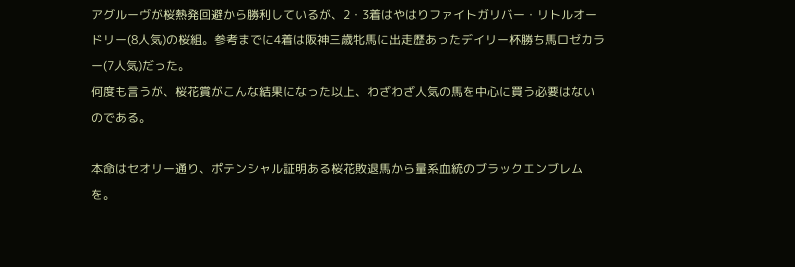アグルーヴが桜熱発回避から勝利しているが、2・3着はやはりファイトガリバー・リトルオードリー(8人気)の桜組。参考までに4着は阪神三歳牝馬に出走歴あったデイリー杯勝ち馬ロゼカラー(7人気)だった。
何度も言うが、桜花賞がこんな結果になった以上、わざわざ人気の馬を中心に買う必要はないのである。

本命はセオリー通り、ポテンシャル証明ある桜花敗退馬から量系血統のブラックエンブレムを。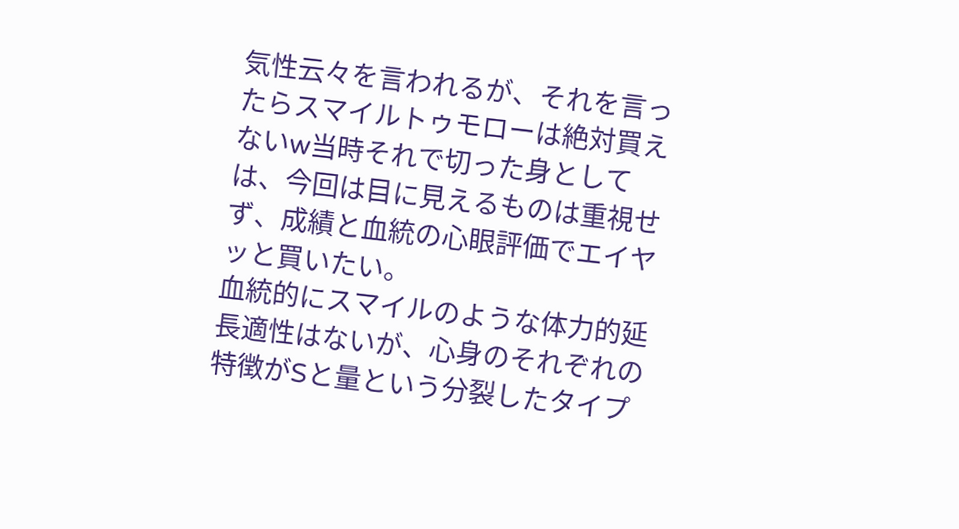気性云々を言われるが、それを言ったらスマイルトゥモローは絶対買えないw当時それで切った身としては、今回は目に見えるものは重視せず、成績と血統の心眼評価でエイヤッと買いたい。
血統的にスマイルのような体力的延長適性はないが、心身のそれぞれの特徴がSと量という分裂したタイプ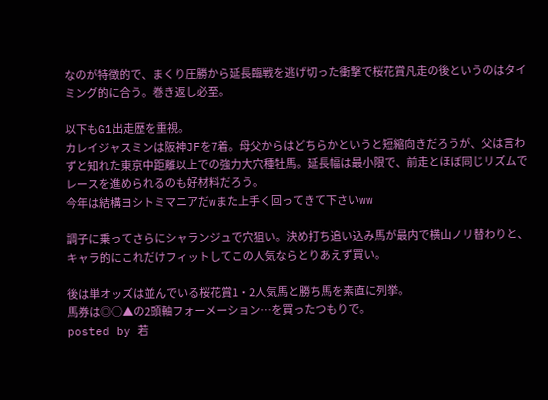なのが特徴的で、まくり圧勝から延長臨戦を逃げ切った衝撃で桜花賞凡走の後というのはタイミング的に合う。巻き返し必至。

以下もG1出走歴を重視。
カレイジャスミンは阪神JFを7着。母父からはどちらかというと短縮向きだろうが、父は言わずと知れた東京中距離以上での強力大穴種牡馬。延長幅は最小限で、前走とほぼ同じリズムでレースを進められるのも好材料だろう。
今年は結構ヨシトミマニアだwまた上手く回ってきて下さいww

調子に乗ってさらにシャランジュで穴狙い。決め打ち追い込み馬が最内で横山ノリ替わりと、キャラ的にこれだけフィットしてこの人気ならとりあえず買い。

後は単オッズは並んでいる桜花賞1・2人気馬と勝ち馬を素直に列挙。
馬券は◎○▲の2頭軸フォーメーション…を買ったつもりで。
posted by 若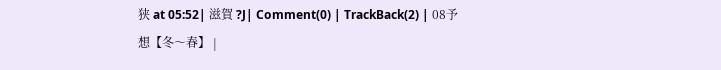狭 at 05:52| 滋賀 ?J| Comment(0) | TrackBack(2) | 08予想【冬〜春】 |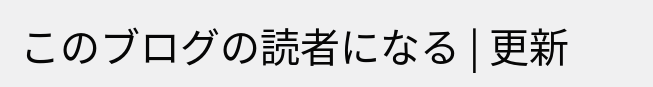このブログの読者になる | 更新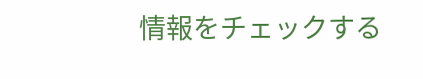情報をチェックする